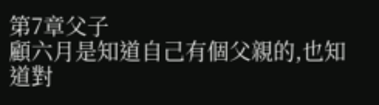第7章父子
顧六月是知道自己有個父親的,也知道對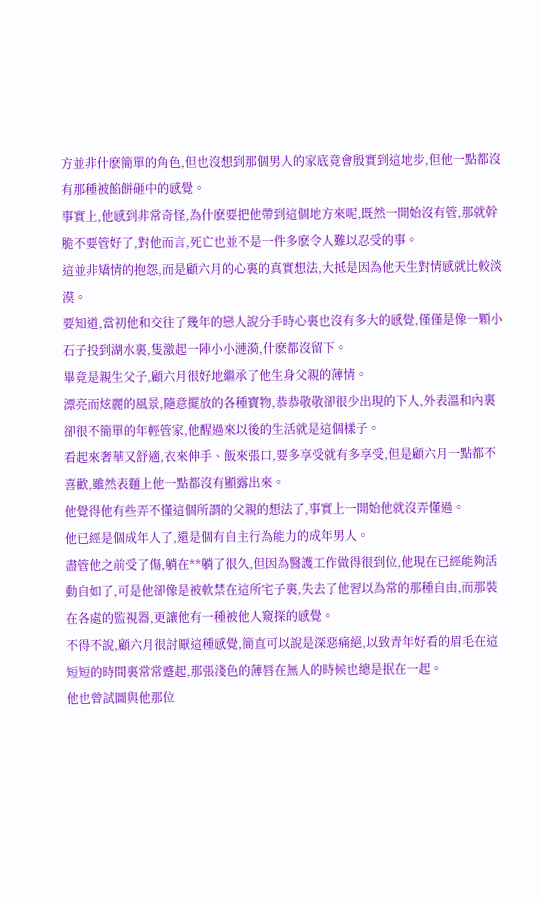方並非什麽簡單的角色,但也沒想到那個男人的家底竟會殷實到這地步,但他一點都沒有那種被餡餅砸中的感覺。
事實上,他感到非常奇怪,為什麽要把他帶到這個地方來呢,既然一開始沒有管,那就幹脆不要管好了,對他而言,死亡也並不是一件多麽令人難以忍受的事。
這並非矯情的抱怨,而是顧六月的心裏的真實想法,大抵是因為他天生對情感就比較淡漠。
要知道,當初他和交往了幾年的戀人說分手時心裏也沒有多大的感覺,僅僅是像一顆小石子投到湖水裏,隻激起一陣小小漣漪,什麽都沒留下。
畢竟是親生父子,顧六月很好地繼承了他生身父親的薄情。
漂亮而炫麗的風景,隨意擺放的各種寶物,恭恭敬敬卻很少出現的下人,外表溫和內裏卻很不簡單的年輕管家,他醒過來以後的生活就是這個樣子。
看起來奢華又舒適,衣來伸手、飯來張口,要多享受就有多享受,但是顧六月一點都不喜歡,雖然表麵上他一點都沒有顯露出來。
他覺得他有些弄不懂這個所謂的父親的想法了,事實上一開始他就沒弄懂過。
他已經是個成年人了,還是個有自主行為能力的成年男人。
盡管他之前受了傷,躺在**躺了很久,但因為醫護工作做得很到位,他現在已經能夠活動自如了,可是他卻像是被軟禁在這所宅子裏,失去了他習以為常的那種自由,而那裝在各處的監視器,更讓他有一種被他人窺探的感覺。
不得不說,顧六月很討厭這種感覺,簡直可以說是深惡痛絕,以致青年好看的眉毛在這短短的時間裏常常蹙起,那張淺色的薄唇在無人的時候也總是抿在一起。
他也曾試圖與他那位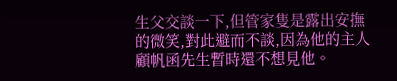生父交談一下,但管家隻是露出安撫的微笑,對此避而不談,因為他的主人顧帆函先生暫時還不想見他。